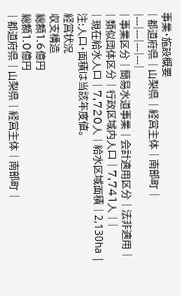事業・施設概要
| 都道府県 | 山梨県 | 経営主体 | 南部町 |
|---|---|---|---|
| 事業区分 | 簡易水道事業 | 会計適用区分 | 法非適用 |
| 類似団体区分 | 行政区域内人口 | 7,741人 | |
| 現在給水人口 | 7,720人 | 給水区域面積 | 2,130ha |
注:人口・面積は当該年度値。
経営状況
収支構造
総額1.6億円
総額1.0億円
| 都道府県 | 山梨県 | 経営主体 | 南部町 |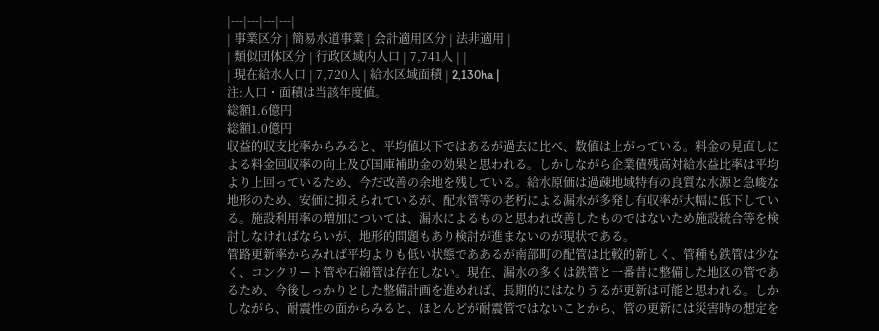|---|---|---|---|
| 事業区分 | 簡易水道事業 | 会計適用区分 | 法非適用 |
| 類似団体区分 | 行政区域内人口 | 7,741人 | |
| 現在給水人口 | 7,720人 | 給水区域面積 | 2,130ha |
注:人口・面積は当該年度値。
総額1.6億円
総額1.0億円
収益的収支比率からみると、平均値以下ではあるが過去に比べ、数値は上がっている。料金の見直しによる料金回収率の向上及び国庫補助金の効果と思われる。しかしながら企業債残高対給水益比率は平均より上回っているため、今だ改善の余地を残している。給水原価は過疎地域特有の良質な水源と急峻な地形のため、安価に抑えられているが、配水管等の老朽による漏水が多発し有収率が大幅に低下している。施設利用率の増加については、漏水によるものと思われ改善したものではないため施設統合等を検討しなければならいが、地形的問題もあり検討が進まないのが現状である。
管路更新率からみれば平均よりも低い状態でああるが南部町の配管は比較的新しく、管種も鉄管は少なく、コンクリート管や石綿管は存在しない。現在、漏水の多くは鉄管と一番昔に整備した地区の管であるため、今後しっかりとした整備計画を進めれば、長期的にはなりうるが更新は可能と思われる。しかしながら、耐震性の面からみると、ほとんどが耐震管ではないことから、管の更新には災害時の想定を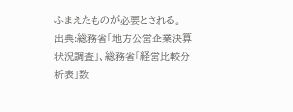ふまえたものが必要とされる。
出典:総務省「地方公営企業決算状況調査」、総務省「経営比較分析表」数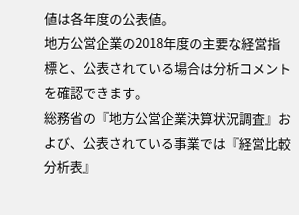値は各年度の公表値。
地方公営企業の2018年度の主要な経営指標と、公表されている場合は分析コメントを確認できます。
総務省の『地方公営企業決算状況調査』および、公表されている事業では『経営比較分析表』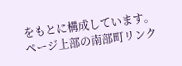をもとに構成しています。
ページ上部の南部町リンク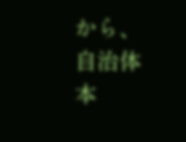から、自治体本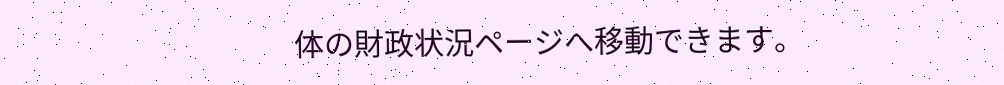体の財政状況ページへ移動できます。